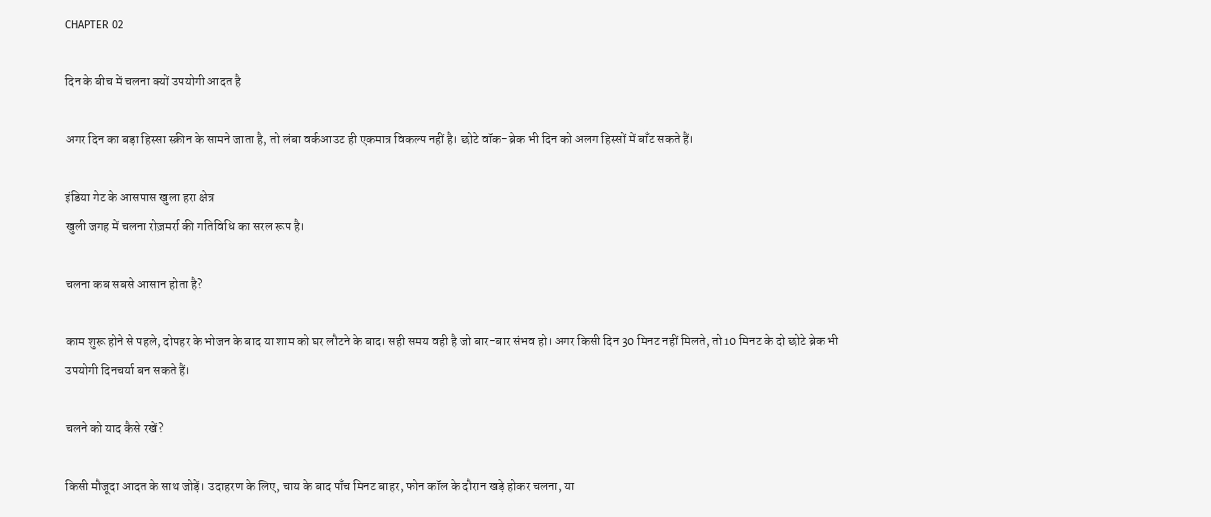CHAPTER 02

दिन के बीच में चलना क्यों उपयोगी आदत है

अगर दिन का बड़ा हिस्सा स्क्रीन के सामने जाता है, तो लंबा वर्कआउट ही एकमात्र विकल्प नहीं है। छोटे वॉक-ब्रेक भी दिन को अलग हिस्सों में बाँट सकते हैं।

इंडिया गेट के आसपास खुला हरा क्षेत्र
खुली जगह में चलना रोज़मर्रा की गतिविधि का सरल रूप है।

चलना कब सबसे आसान होता है?

काम शुरू होने से पहले, दोपहर के भोजन के बाद या शाम को घर लौटने के बाद। सही समय वही है जो बार-बार संभव हो। अगर किसी दिन 30 मिनट नहीं मिलते, तो 10 मिनट के दो छोटे ब्रेक भी उपयोगी दिनचर्या बन सकते हैं।

चलने को याद कैसे रखें?

किसी मौजूदा आदत के साथ जोड़ें। उदाहरण के लिए, चाय के बाद पाँच मिनट बाहर, फोन कॉल के दौरान खड़े होकर चलना, या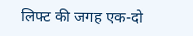लिफ्ट की जगह एक-दो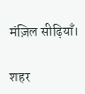मंज़िल सीढ़ियाँ।

शहर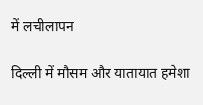में लचीलापन

दिल्ली में मौसम और यातायात हमेशा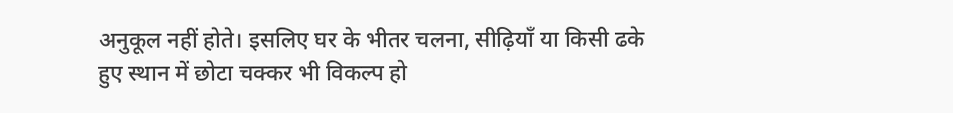अनुकूल नहीं होते। इसलिए घर के भीतर चलना, सीढ़ियाँ या किसी ढके हुए स्थान में छोटा चक्कर भी विकल्प हो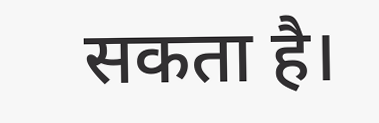सकता है।